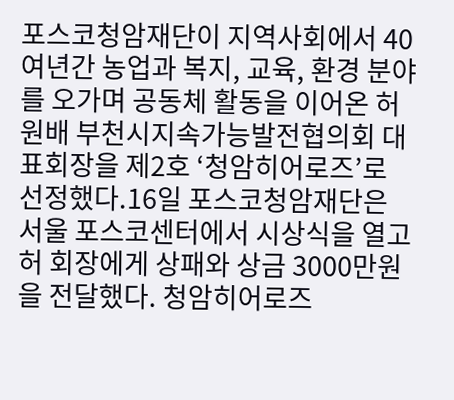포스코청암재단이 지역사회에서 40여년간 농업과 복지, 교육, 환경 분야를 오가며 공동체 활동을 이어온 허원배 부천시지속가능발전협의회 대표회장을 제2호 ‘청암히어로즈’로 선정했다.16일 포스코청암재단은 서울 포스코센터에서 시상식을 열고 허 회장에게 상패와 상금 3000만원을 전달했다. 청암히어로즈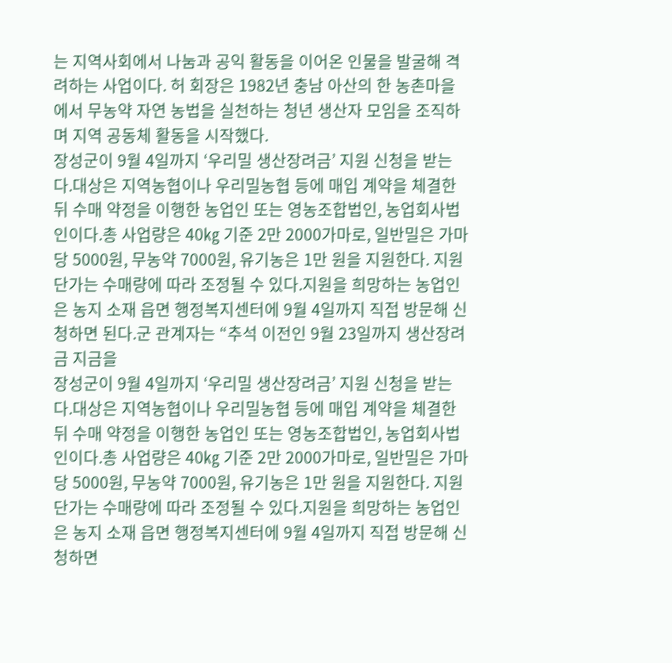는 지역사회에서 나눔과 공익 활동을 이어온 인물을 발굴해 격려하는 사업이다. 허 회장은 1982년 충남 아산의 한 농촌마을에서 무농약 자연 농법을 실천하는 청년 생산자 모임을 조직하며 지역 공동체 활동을 시작했다.
장성군이 9월 4일까지 ‘우리밀 생산장려금’ 지원 신청을 받는다.대상은 지역농협이나 우리밀농협 등에 매입 계약을 체결한 뒤 수매 약정을 이행한 농업인 또는 영농조합법인, 농업회사법인이다.총 사업량은 40㎏ 기준 2만 2000가마로, 일반밀은 가마당 5000원, 무농약 7000원, 유기농은 1만 원을 지원한다. 지원 단가는 수매량에 따라 조정될 수 있다.지원을 희망하는 농업인은 농지 소재 읍면 행정복지센터에 9월 4일까지 직접 방문해 신청하면 된다.군 관계자는 “추석 이전인 9월 23일까지 생산장려금 지금을
장성군이 9월 4일까지 ‘우리밀 생산장려금’ 지원 신청을 받는다.대상은 지역농협이나 우리밀농협 등에 매입 계약을 체결한 뒤 수매 약정을 이행한 농업인 또는 영농조합법인, 농업회사법인이다.총 사업량은 40㎏ 기준 2만 2000가마로, 일반밀은 가마당 5000원, 무농약 7000원, 유기농은 1만 원을 지원한다. 지원 단가는 수매량에 따라 조정될 수 있다.지원을 희망하는 농업인은 농지 소재 읍면 행정복지센터에 9월 4일까지 직접 방문해 신청하면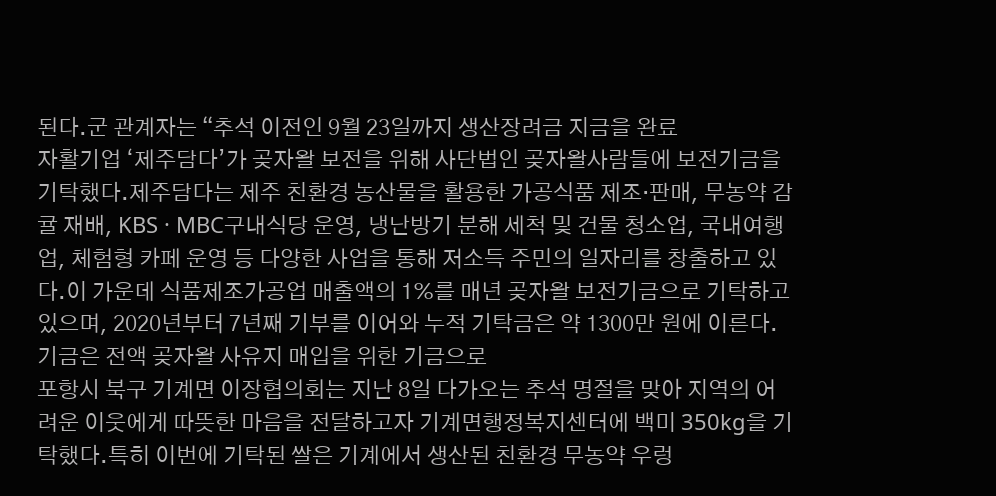된다.군 관계자는 “추석 이전인 9월 23일까지 생산장려금 지금을 완료
자활기업 ‘제주담다’가 곶자왈 보전을 위해 사단법인 곶자왈사람들에 보전기금을 기탁했다.제주담다는 제주 친환경 농산물을 활용한 가공식품 제조·판매, 무농약 감귤 재배, KBS · MBC구내식당 운영, 냉난방기 분해 세척 및 건물 청소업, 국내여행업, 체험형 카페 운영 등 다양한 사업을 통해 저소득 주민의 일자리를 창출하고 있다.이 가운데 식품제조가공업 매출액의 1%를 매년 곶자왈 보전기금으로 기탁하고 있으며, 2020년부터 7년째 기부를 이어와 누적 기탁금은 약 1300만 원에 이른다. 기금은 전액 곶자왈 사유지 매입을 위한 기금으로
포항시 북구 기계면 이장협의회는 지난 8일 다가오는 추석 명절을 맞아 지역의 어려운 이웃에게 따뜻한 마음을 전달하고자 기계면행정복지센터에 백미 350kg을 기탁했다.특히 이번에 기탁된 쌀은 기계에서 생산된 친환경 무농약 우렁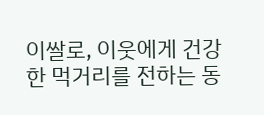이쌀로, 이웃에게 건강한 먹거리를 전하는 동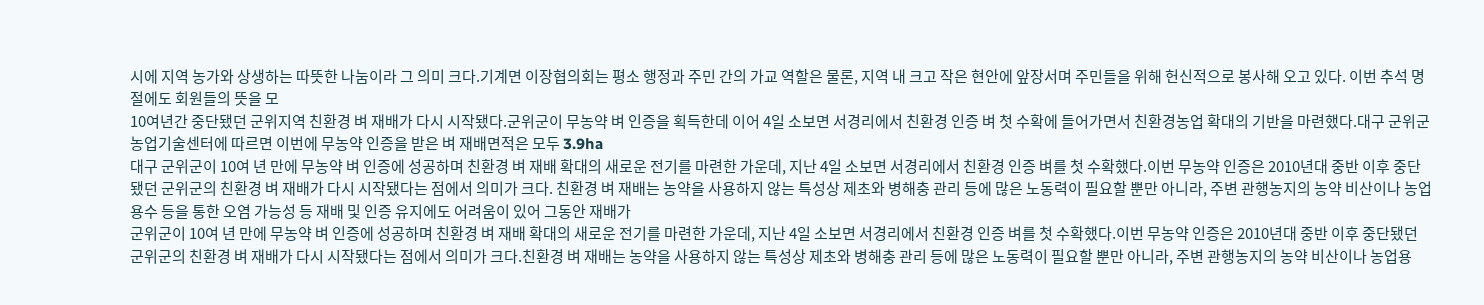시에 지역 농가와 상생하는 따뜻한 나눔이라 그 의미 크다.기계면 이장협의회는 평소 행정과 주민 간의 가교 역할은 물론, 지역 내 크고 작은 현안에 앞장서며 주민들을 위해 헌신적으로 봉사해 오고 있다. 이번 추석 명절에도 회원들의 뜻을 모
10여년간 중단됐던 군위지역 친환경 벼 재배가 다시 시작됐다.군위군이 무농약 벼 인증을 획득한데 이어 4일 소보면 서경리에서 친환경 인증 벼 첫 수확에 들어가면서 친환경농업 확대의 기반을 마련했다.대구 군위군농업기술센터에 따르면 이번에 무농약 인증을 받은 벼 재배면적은 모두 3.9ha
대구 군위군이 10여 년 만에 무농약 벼 인증에 성공하며 친환경 벼 재배 확대의 새로운 전기를 마련한 가운데, 지난 4일 소보면 서경리에서 친환경 인증 벼를 첫 수확했다.이번 무농약 인증은 2010년대 중반 이후 중단됐던 군위군의 친환경 벼 재배가 다시 시작됐다는 점에서 의미가 크다. 친환경 벼 재배는 농약을 사용하지 않는 특성상 제초와 병해충 관리 등에 많은 노동력이 필요할 뿐만 아니라, 주변 관행농지의 농약 비산이나 농업용수 등을 통한 오염 가능성 등 재배 및 인증 유지에도 어려움이 있어 그동안 재배가
군위군이 10여 년 만에 무농약 벼 인증에 성공하며 친환경 벼 재배 확대의 새로운 전기를 마련한 가운데, 지난 4일 소보면 서경리에서 친환경 인증 벼를 첫 수확했다.이번 무농약 인증은 2010년대 중반 이후 중단됐던 군위군의 친환경 벼 재배가 다시 시작됐다는 점에서 의미가 크다.친환경 벼 재배는 농약을 사용하지 않는 특성상 제초와 병해충 관리 등에 많은 노동력이 필요할 뿐만 아니라, 주변 관행농지의 농약 비산이나 농업용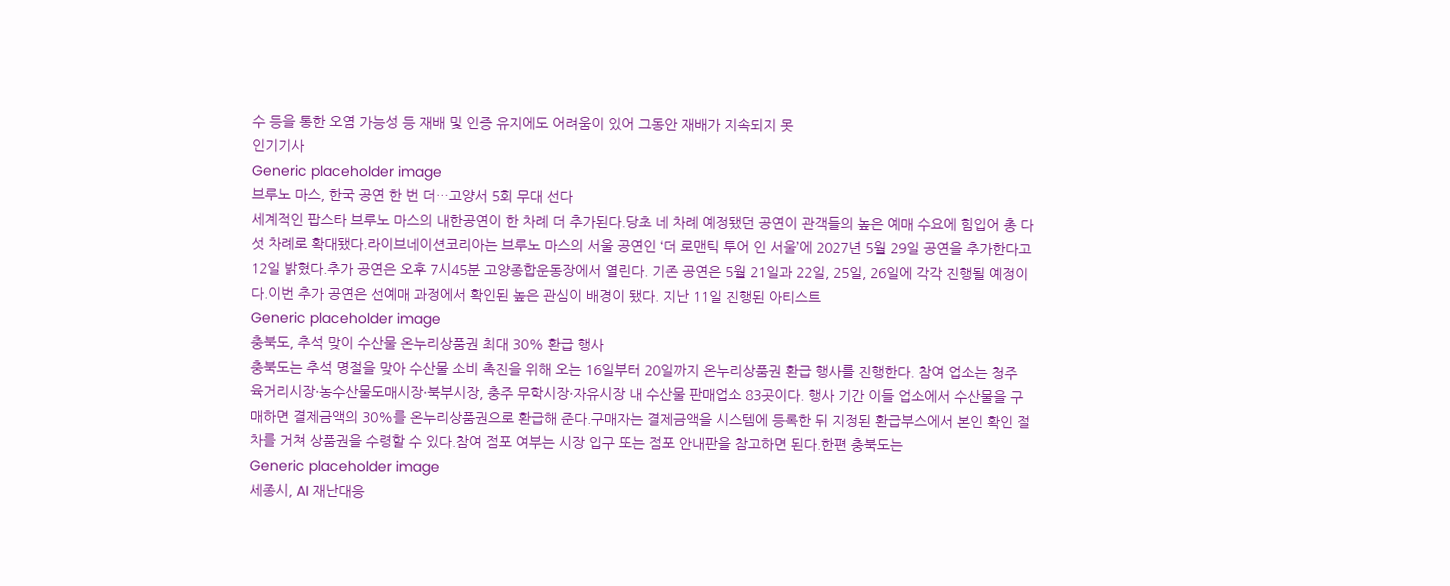수 등을 통한 오염 가능성 등 재배 및 인증 유지에도 어려움이 있어 그동안 재배가 지속되지 못
인기기사
Generic placeholder image
브루노 마스, 한국 공연 한 번 더…고양서 5회 무대 선다
세계적인 팝스타 브루노 마스의 내한공연이 한 차례 더 추가된다.당초 네 차례 예정됐던 공연이 관객들의 높은 예매 수요에 힘입어 총 다섯 차례로 확대됐다.라이브네이션코리아는 브루노 마스의 서울 공연인 ‘더 로맨틱 투어 인 서울’에 2027년 5월 29일 공연을 추가한다고 12일 밝혔다.추가 공연은 오후 7시45분 고양종합운동장에서 열린다. 기존 공연은 5월 21일과 22일, 25일, 26일에 각각 진행될 예정이다.이번 추가 공연은 선예매 과정에서 확인된 높은 관심이 배경이 됐다. 지난 11일 진행된 아티스트
Generic placeholder image
충북도, 추석 맞이 수산물 온누리상품권 최대 30% 환급 행사
충북도는 추석 명절을 맞아 수산물 소비 촉진을 위해 오는 16일부터 20일까지 온누리상품권 환급 행사를 진행한다. 참여 업소는 청주 육거리시장·농수산물도매시장·북부시장, 충주 무학시장·자유시장 내 수산물 판매업소 83곳이다. 행사 기간 이들 업소에서 수산물을 구매하면 결제금액의 30%를 온누리상품권으로 환급해 준다.구매자는 결제금액을 시스템에 등록한 뒤 지정된 환급부스에서 본인 확인 절차를 거쳐 상품권을 수령할 수 있다.참여 점포 여부는 시장 입구 또는 점포 안내판을 참고하면 된다.한편 충북도는
Generic placeholder image
세종시, AI 재난대응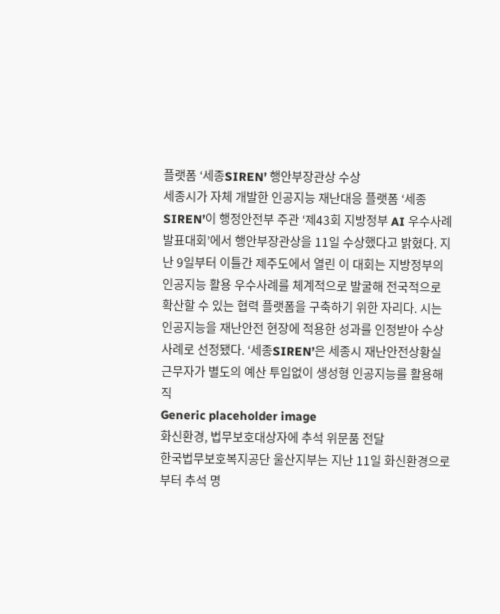플랫폼 ‘세종SIREN’ 행안부장관상 수상
세종시가 자체 개발한 인공지능 재난대응 플랫폼 ‘세종SIREN’이 행정안전부 주관 ‘제43회 지방정부 AI 우수사례 발표대회’에서 행안부장관상을 11일 수상했다고 밝혔다. 지난 9일부터 이틀간 제주도에서 열린 이 대회는 지방정부의 인공지능 활용 우수사례를 체계적으로 발굴해 전국적으로 확산할 수 있는 협력 플랫폼을 구축하기 위한 자리다. 시는 인공지능을 재난안전 현장에 적용한 성과를 인정받아 수상 사례로 선정됐다. ‘세종SIREN’은 세종시 재난안전상황실 근무자가 별도의 예산 투입없이 생성형 인공지능를 활용해 직
Generic placeholder image
화신환경, 법무보호대상자에 추석 위문품 전달
한국법무보호복지공단 울산지부는 지난 11일 화신환경으로부터 추석 명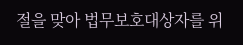절을 맞아 법무보호대상자를 위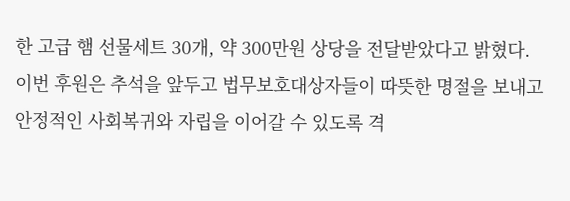한 고급 햄 선물세트 30개, 약 300만원 상당을 전달받았다고 밝혔다.이번 후원은 추석을 앞두고 법무보호대상자들이 따뜻한 명절을 보내고 안정적인 사회복귀와 자립을 이어갈 수 있도록 격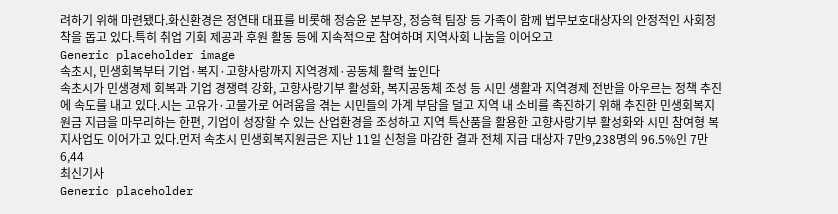려하기 위해 마련됐다.화신환경은 정연태 대표를 비롯해 정승윤 본부장, 정승혁 팀장 등 가족이 함께 법무보호대상자의 안정적인 사회정착을 돕고 있다.특히 취업 기회 제공과 후원 활동 등에 지속적으로 참여하며 지역사회 나눔을 이어오고
Generic placeholder image
속초시, 민생회복부터 기업·복지·고향사랑까지 지역경제·공동체 활력 높인다
속초시가 민생경제 회복과 기업 경쟁력 강화, 고향사랑기부 활성화, 복지공동체 조성 등 시민 생활과 지역경제 전반을 아우르는 정책 추진에 속도를 내고 있다.시는 고유가·고물가로 어려움을 겪는 시민들의 가계 부담을 덜고 지역 내 소비를 촉진하기 위해 추진한 민생회복지원금 지급을 마무리하는 한편, 기업이 성장할 수 있는 산업환경을 조성하고 지역 특산품을 활용한 고향사랑기부 활성화와 시민 참여형 복지사업도 이어가고 있다.먼저 속초시 민생회복지원금은 지난 11일 신청을 마감한 결과 전체 지급 대상자 7만9,238명의 96.5%인 7만6,44
최신기사
Generic placeholder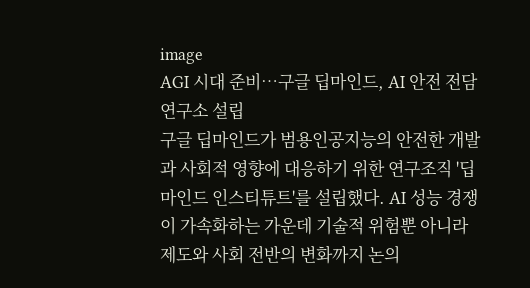image
AGI 시대 준비…구글 딥마인드, AI 안전 전담 연구소 설립
구글 딥마인드가 범용인공지능의 안전한 개발과 사회적 영향에 대응하기 위한 연구조직 '딥마인드 인스티튜트'를 설립했다. AI 성능 경쟁이 가속화하는 가운데 기술적 위험뿐 아니라 제도와 사회 전반의 변화까지 논의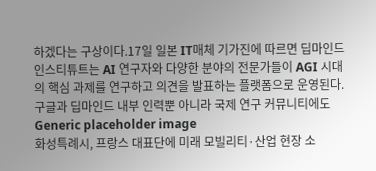하겠다는 구상이다.17일 일본 IT매체 기가진에 따르면 딥마인드 인스티튜트는 AI 연구자와 다양한 분야의 전문가들이 AGI 시대의 핵심 과제를 연구하고 의견을 발표하는 플랫폼으로 운영된다. 구글과 딥마인드 내부 인력뿐 아니라 국제 연구 커뮤니티에도
Generic placeholder image
화성특례시, 프랑스 대표단에 미래 모빌리티·산업 현장 소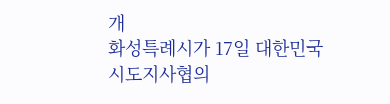개
화성특례시가 17일 대한민국시도지사협의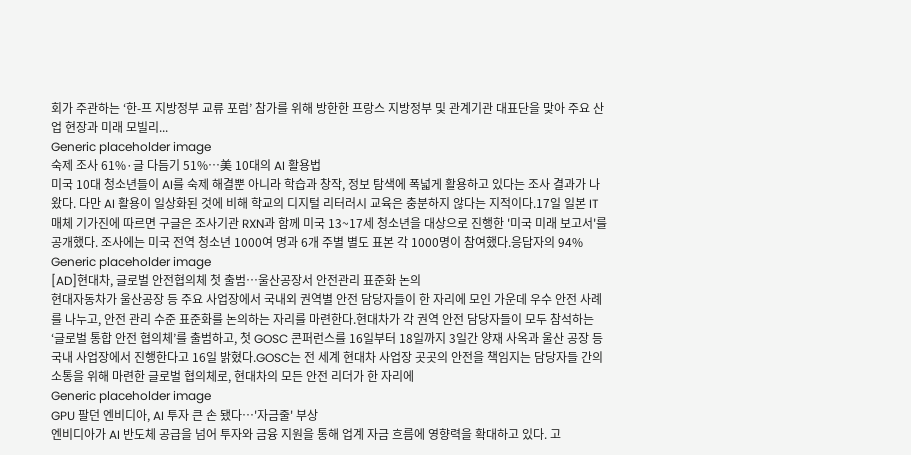회가 주관하는 ‘한-프 지방정부 교류 포럼’ 참가를 위해 방한한 프랑스 지방정부 및 관계기관 대표단을 맞아 주요 산업 현장과 미래 모빌리...
Generic placeholder image
숙제 조사 61%·글 다듬기 51%…美 10대의 AI 활용법
미국 10대 청소년들이 AI를 숙제 해결뿐 아니라 학습과 창작, 정보 탐색에 폭넓게 활용하고 있다는 조사 결과가 나왔다. 다만 AI 활용이 일상화된 것에 비해 학교의 디지털 리터러시 교육은 충분하지 않다는 지적이다.17일 일본 IT매체 기가진에 따르면 구글은 조사기관 RXN과 함께 미국 13~17세 청소년을 대상으로 진행한 '미국 미래 보고서'를 공개했다. 조사에는 미국 전역 청소년 1000여 명과 6개 주별 별도 표본 각 1000명이 참여했다.응답자의 94%
Generic placeholder image
[AD]현대차, 글로벌 안전협의체 첫 출범…울산공장서 안전관리 표준화 논의
현대자동차가 울산공장 등 주요 사업장에서 국내외 권역별 안전 담당자들이 한 자리에 모인 가운데 우수 안전 사례를 나누고, 안전 관리 수준 표준화를 논의하는 자리를 마련한다.현대차가 각 권역 안전 담당자들이 모두 참석하는 ‘글로벌 통합 안전 협의체’를 출범하고, 첫 GOSC 콘퍼런스를 16일부터 18일까지 3일간 양재 사옥과 울산 공장 등 국내 사업장에서 진행한다고 16일 밝혔다.GOSC는 전 세계 현대차 사업장 곳곳의 안전을 책임지는 담당자들 간의 소통을 위해 마련한 글로벌 협의체로, 현대차의 모든 안전 리더가 한 자리에
Generic placeholder image
GPU 팔던 엔비디아, AI 투자 큰 손 됐다…'자금줄' 부상
엔비디아가 AI 반도체 공급을 넘어 투자와 금융 지원을 통해 업계 자금 흐름에 영향력을 확대하고 있다. 고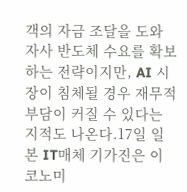객의 자금 조달을 도와 자사 반도체 수요를 확보하는 전략이지만, AI 시장이 침체될 경우 재무적 부담이 커질 수 있다는 지적도 나온다.17일 일본 IT매체 기가진은 이코노미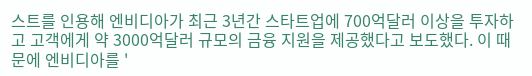스트를 인용해 엔비디아가 최근 3년간 스타트업에 700억달러 이상을 투자하고 고객에게 약 3000억달러 규모의 금융 지원을 제공했다고 보도했다. 이 때문에 엔비디아를 '